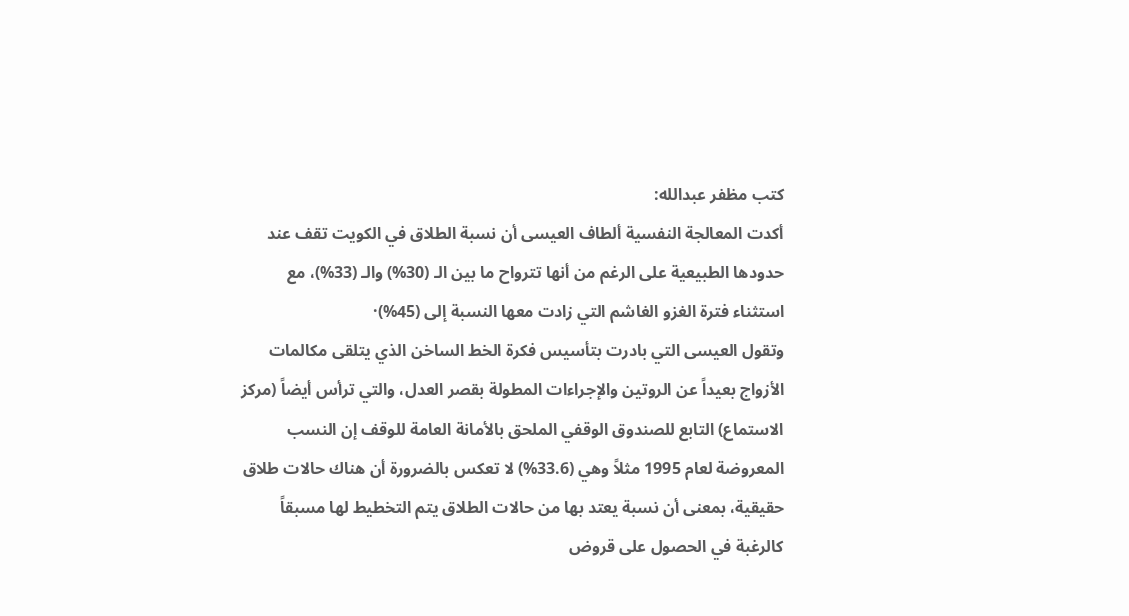كتب مظفر عبدالله:
أكدت المعالجة النفسية ألطاف العيسى أن نسبة الطلاق في الكويت تقف عند حدودها الطبيعية على الرغم من أنها تترواح ما بين الـ (30%) والـ (33%)، مع استثناء فترة الغزو الغاشم التي زادت معها النسبة إلى (45%)·
وتقول العيسى التي بادرت بتأسيس فكرة الخط الساخن الذي يتلقى مكالمات الأزواج بعيداً عن الروتين والإجراءات المطولة بقصر العدل، والتي ترأس أيضاً (مركز الاستماع) التابع للصندوق الوقفي الملحق بالأمانة العامة للوقف إن النسب المعروضة لعام 1995 مثلاً وهي (33.6%) لا تعكس بالضرورة أن هناك حالات طلاق حقيقية، بمعنى أن نسبة يعتد بها من حالات الطلاق يتم التخطيط لها مسبقاً كالرغبة في الحصول على قروض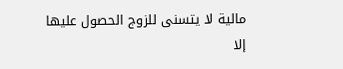مالية لا يتسنى للزوج الحصول عليها إلا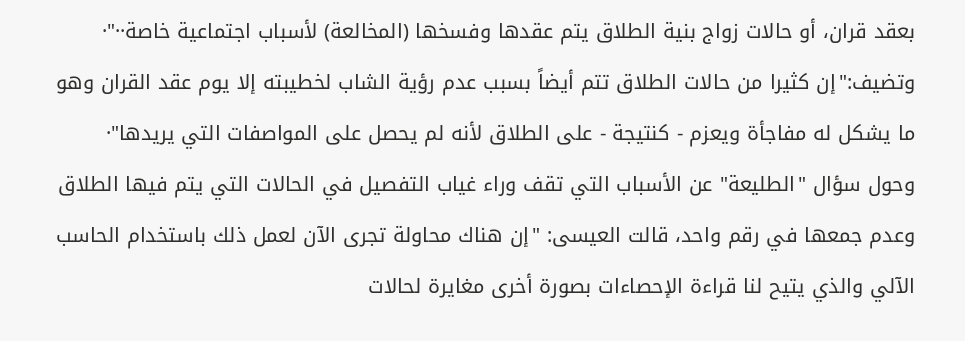بعقد قران، أو حالات زواج بنية الطلاق يتم عقدها وفسخها (المخالعة) لأسباب اجتماعية خاصة··"·
وتضيف:"إن كثيرا من حالات الطلاق تتم أيضاً بسبب عدم رؤية الشاب لخطيبته إلا يوم عقد القران وهو ما يشكل له مفاجأة ويعزم - كنتيجة - على الطلاق لأنه لم يحصل على المواصفات التي يريدها"·
وحول سؤال "الطليعة" عن الأسباب التي تقف وراء غياب التفصيل في الحالات التي يتم فيها الطلاق وعدم جمعها في رقم واحد، قالت العيسى: "إن هناك محاولة تجرى الآن لعمل ذلك باستخدام الحاسب الآلي والذي يتيح لنا قراءة الإحصاءات بصورة أخرى مغايرة لحالات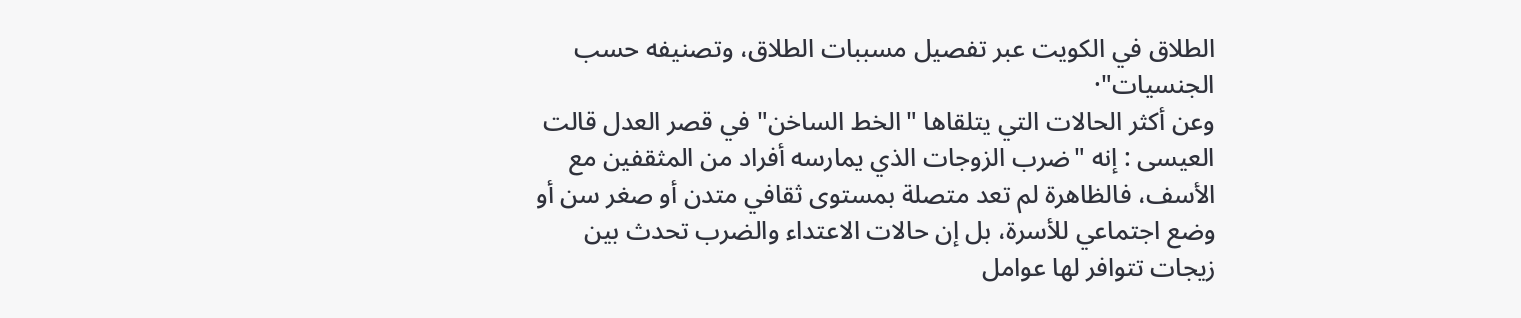الطلاق في الكويت عبر تفصيل مسببات الطلاق، وتصنيفه حسب الجنسيات"·
وعن أكثر الحالات التي يتلقاها "الخط الساخن" في قصر العدل قالت العيسى : إنه "ضرب الزوجات الذي يمارسه أفراد من المثقفين مع الأسف، فالظاهرة لم تعد متصلة بمستوى ثقافي متدن أو صغر سن أو وضع اجتماعي للأسرة، بل إن حالات الاعتداء والضرب تحدث بين زيجات تتوافر لها عوامل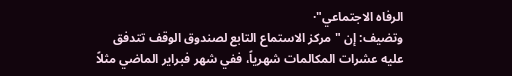الرفاه الاجتماعي"·
وتضيف: إن "مركز الاستماع التابع لصندوق الوقف تتدفق عليه عشرات المكالمات شهرياً، ففي شهر فبراير الماضي مثلاً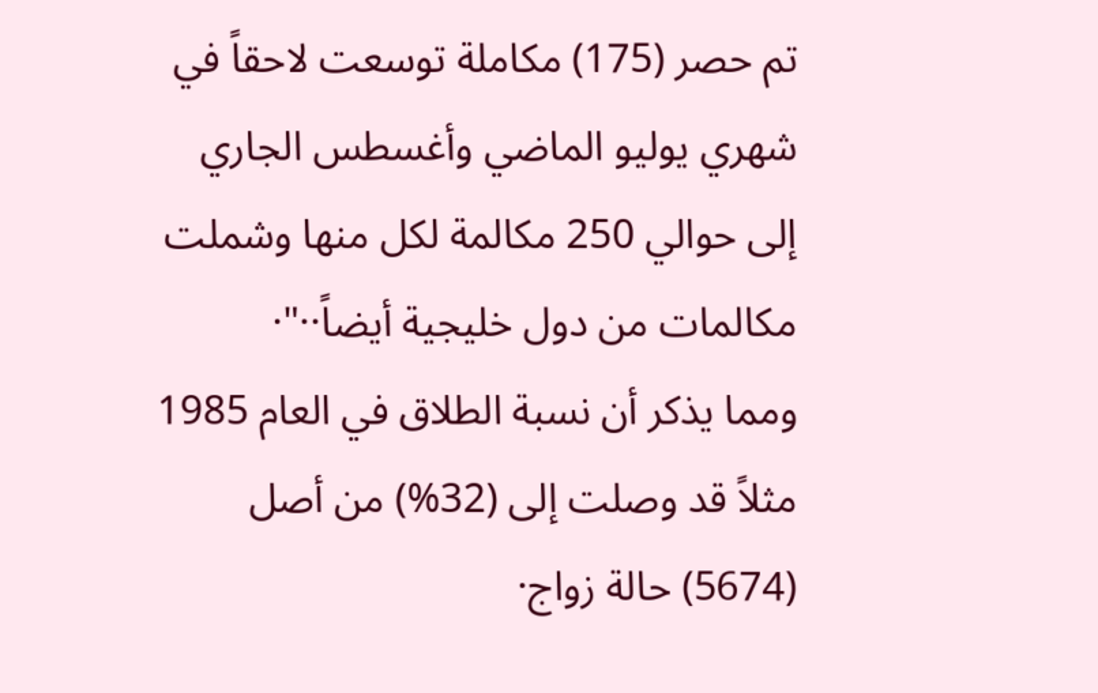تم حصر (175) مكاملة توسعت لاحقاً في شهري يوليو الماضي وأغسطس الجاري إلى حوالي 250 مكالمة لكل منها وشملت مكالمات من دول خليجية أيضاً··"·
ومما يذكر أن نسبة الطلاق في العام 1985 مثلاً قد وصلت إلى (32%) من أصل (5674) حالة زواج·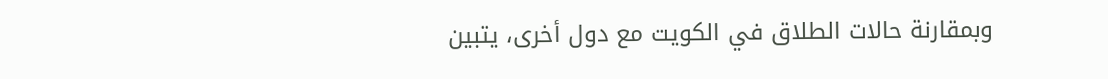وبمقارنة حالات الطلاق في الكويت مع دول أخرى، يتبين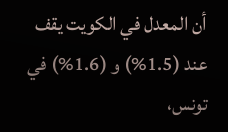أن المعدل في الكويت يقف عند (1.5%) و (1.6%) في تونس،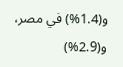و(1.4%) في مصر، و(2.9%)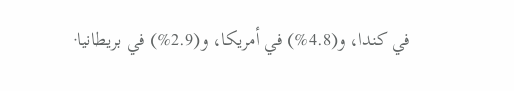في كندا، و(4.8%) في أمريكا، و(2.9%) في بريطانيا·